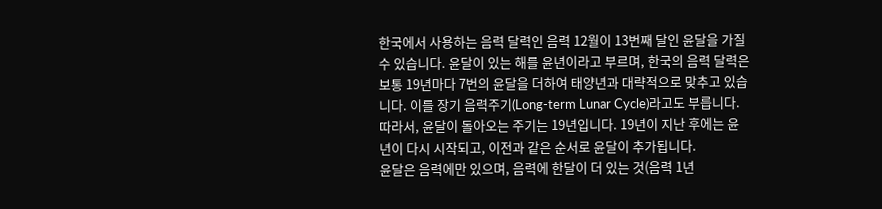한국에서 사용하는 음력 달력인 음력 12월이 13번째 달인 윤달을 가질 수 있습니다. 윤달이 있는 해를 윤년이라고 부르며, 한국의 음력 달력은 보통 19년마다 7번의 윤달을 더하여 태양년과 대략적으로 맞추고 있습니다. 이를 장기 음력주기(Long-term Lunar Cycle)라고도 부릅니다.
따라서, 윤달이 돌아오는 주기는 19년입니다. 19년이 지난 후에는 윤년이 다시 시작되고, 이전과 같은 순서로 윤달이 추가됩니다.
윤달은 음력에만 있으며, 음력에 한달이 더 있는 것(음력 1년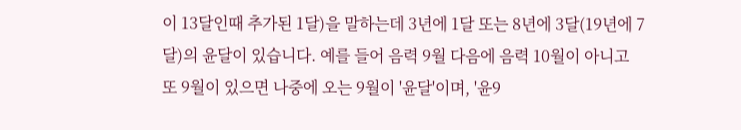이 13달인때 추가된 1달)을 말하는데 3년에 1달 또는 8년에 3달(19년에 7달)의 윤달이 있습니다. 예를 들어 음력 9월 다음에 음력 10월이 아니고 또 9월이 있으면 나중에 오는 9월이 '윤달'이며, '윤9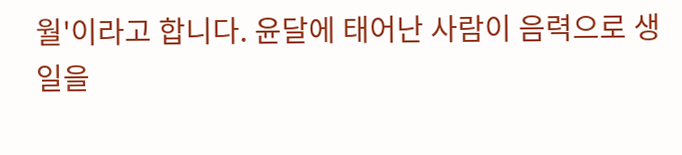월'이라고 합니다. 윤달에 태어난 사람이 음력으로 생일을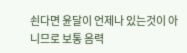쇤다면 윤달이 언제나 있는것이 아니므로 보통 음력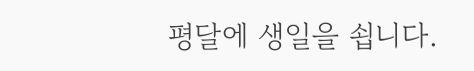평달에 생일을 쇱니다.